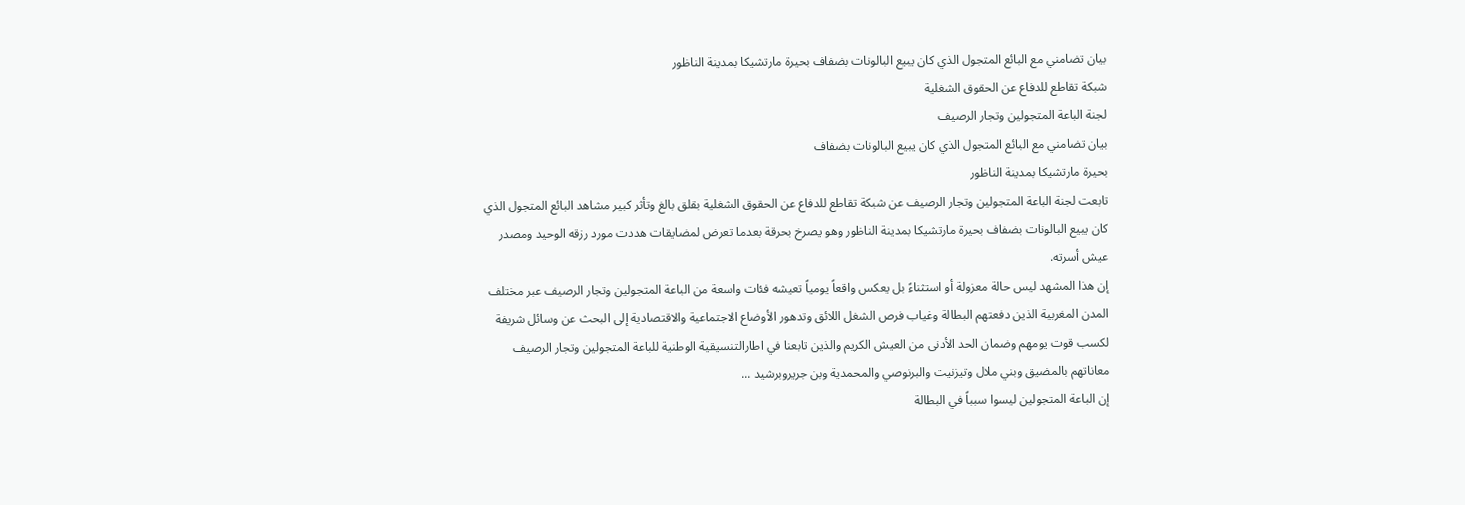بيان تضامني مع البائع المتجول الذي كان يبيع البالونات بضفاف بحيرة مارتشيكا بمدينة الناظور
شبكة تقاطع للدفاع عن الحقوق الشغلية
لجنة الباعة المتجولين وتجار الرصيف
بيان تضامني مع البائع المتجول الذي كان يبيع البالونات بضفاف
بحيرة مارتشيكا بمدينة الناظور
تابعت لجنة الباعة المتجولين وتجار الرصيف عن شبكة تقاطع للدفاع عن الحقوق الشغلية بقلق بالغ وتأثر كبير مشاهد البائع المتجول الذي كان يبيع البالونات بضفاف بحيرة مارتشيكا بمدينة الناظور وهو يصرخ بحرقة بعدما تعرض لمضايقات هددت مورد رزقه الوحيد ومصدر عيش أسرته.
إن هذا المشهد ليس حالة معزولة أو استثناءً بل يعكس واقعاً يومياً تعيشه فئات واسعة من الباعة المتجولين وتجار الرصيف عبر مختلف المدن المغربية الذين دفعتهم البطالة وغياب فرص الشغل اللائق وتدهور الأوضاع الاجتماعية والاقتصادية إلى البحث عن وسائل شريفة لكسب قوت يومهم وضمان الحد الأدنى من العيش الكريم والذين تابعنا في اطارالتنسيقية الوطنية للباعة المتجولين وتجار الرصيف معاناتهم بالمضيق وبني ملال وتيزنيت والبرنوصي والمحمدية وبن جريروبرشيد ...
إن الباعة المتجولين ليسوا سبباً في البطالة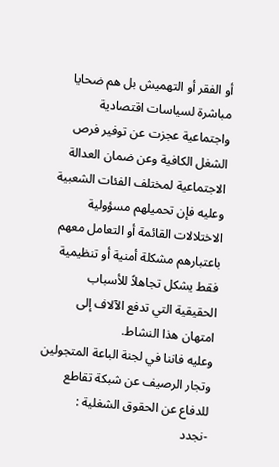أو الفقر أو التهميش بل هم ضحايا مباشرة لسياسات اقتصادية واجتماعية عجزت عن توفير فرص الشغل الكافية وعن ضمان العدالة الاجتماعية لمختلف الفئات الشعبية وعليه فإن تحميلهم مسؤولية الاختلالات القائمة أو التعامل معهم باعتبارهم مشكلة أمنية أو تنظيمية فقط يشكل تجاهلاً للأسباب الحقيقية التي تدفع الآلاف إلى امتهان هذا النشاط.
وعليه فاننا في لجنة الباعة المتجولين وتجار الرصيف عن شبكة تقاطع للدفاع عن الحقوق الشغلية :
-نجدد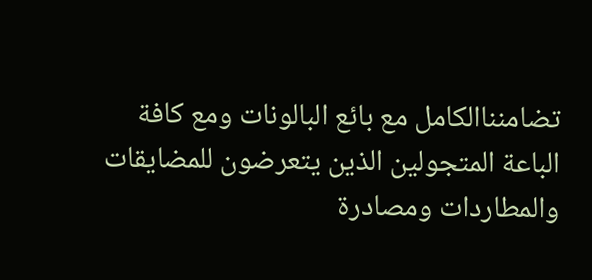تضامنناالكامل مع بائع البالونات ومع كافة الباعة المتجولين الذين يتعرضون للمضايقات والمطاردات ومصادرة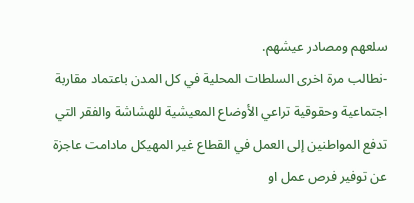سلعهم ومصادر عيشهم.
-نطالب مرة اخرى السلطات المحلية في كل المدن باعتماد مقاربة اجتماعية وحقوقية تراعي الأوضاع المعيشية للهشاشة والفقر التي تدفع المواطنين إلى العمل في القطاع غير المهيكل مادامت عاجزة عن توفير فرص عمل او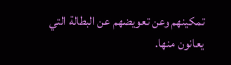تمكينهم وعن تعويضهم عن البطالة التي يعانون منها.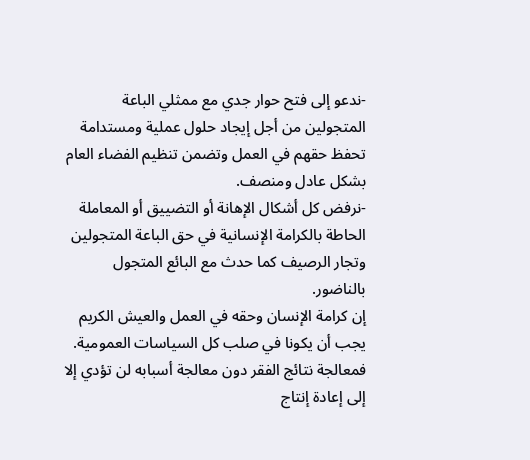-ندعو إلى فتح حوار جدي مع ممثلي الباعة المتجولين من أجل إيجاد حلول عملية ومستدامة تحفظ حقهم في العمل وتضمن تنظيم الفضاء العام بشكل عادل ومنصف.
-نرفض كل أشكال الإهانة أو التضييق أو المعاملة الحاطة بالكرامة الإنسانية في حق الباعة المتجولين وتجار الرصيف كما حدث مع البائع المتجول بالناضور.
إن كرامة الإنسان وحقه في العمل والعيش الكريم يجب أن يكونا في صلب كل السياسات العمومية. فمعالجة نتائج الفقر دون معالجة أسبابه لن تؤدي إلا إلى إعادة إنتاج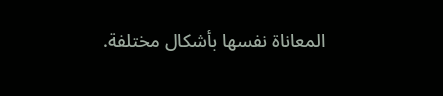المعاناة نفسها بأشكال مختلفة.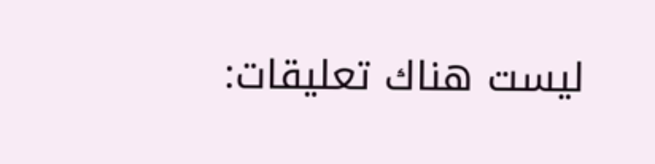ليست هناك تعليقات: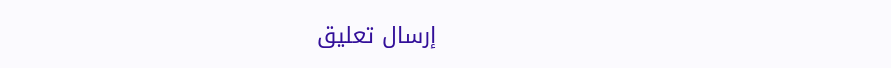إرسال تعليق